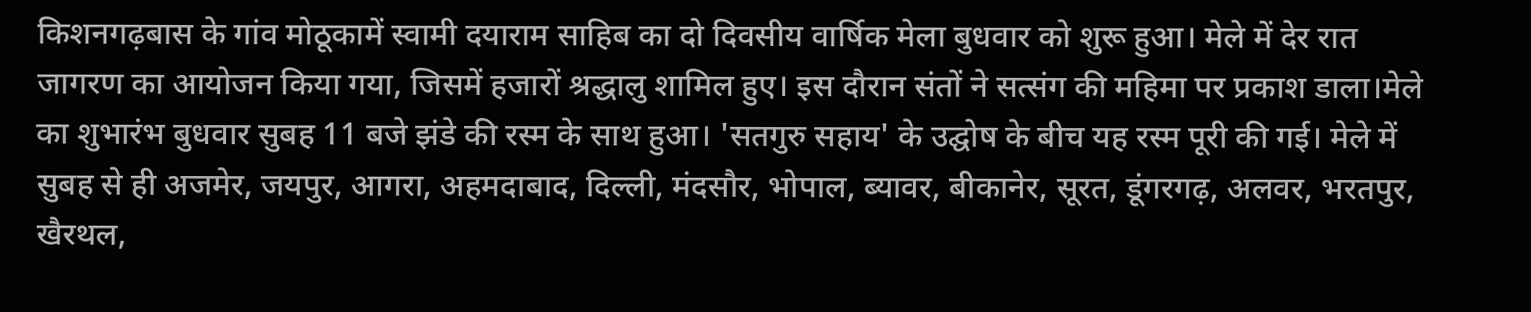किशनगढ़बास के गांव मोठूकामें स्वामी दयाराम साहिब का दो दिवसीय वार्षिक मेला बुधवार को शुरू हुआ। मेले में देर रात जागरण का आयोजन किया गया, जिसमें हजारों श्रद्धालु शामिल हुए। इस दौरान संतों ने सत्संग की महिमा पर प्रकाश डाला।मेले का शुभारंभ बुधवार सुबह 11 बजे झंडे की रस्म के साथ हुआ। 'सतगुरु सहाय' के उद्घोष के बीच यह रस्म पूरी की गई। मेले में सुबह से ही अजमेर, जयपुर, आगरा, अहमदाबाद, दिल्ली, मंदसौर, भोपाल, ब्यावर, बीकानेर, सूरत, डूंगरगढ़, अलवर, भरतपुर, खैरथल,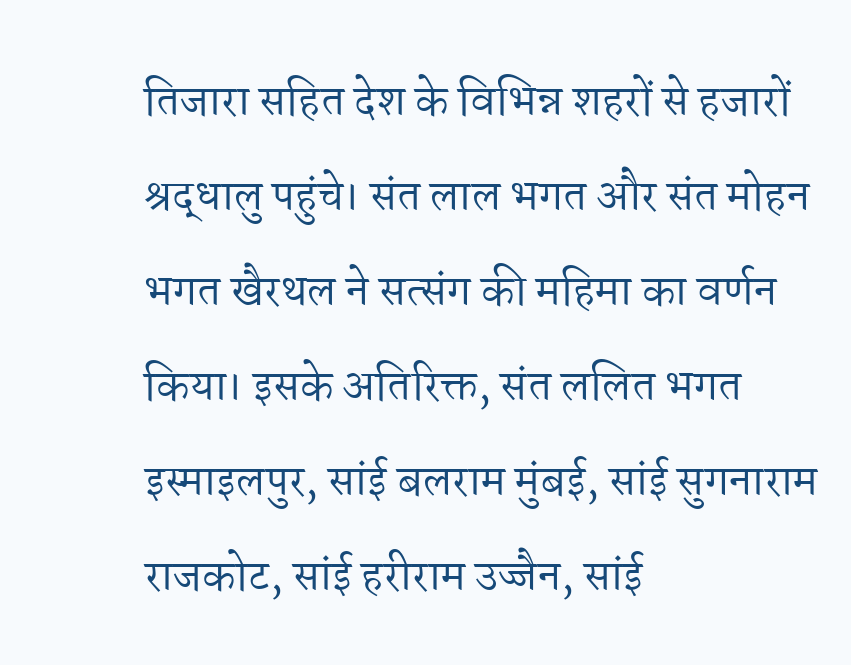तिजारा सहित देश के विभिन्न शहरों से हजारों श्रद्धालु पहुंचे। संत लाल भगत और संत मोहन भगत खैरथल ने सत्संग की महिमा का वर्णन किया। इसके अतिरिक्त, संत ललित भगत इस्माइलपुर, सांई बलराम मुंबई, सांई सुगनाराम राजकोट, सांई हरीराम उज्जैन, सांई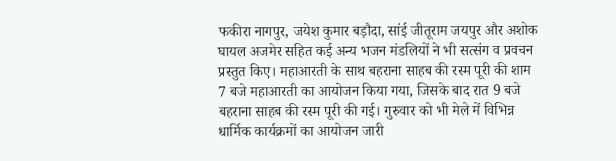फकीरा नागपुर, जयेश कुमार बड़ौदा, सांई जीतूराम जयपुर और अशोक घायल अजमेर सहित कई अन्य भजन मंडलियों ने भी सत्संग व प्रवचन प्रस्तुत किए। महाआरती के साथ बहराना साहब की रस्म पूरी की शाम 7 बजे महाआरती का आयोजन किया गया, जिसके बाद रात 9 बजे बहराना साहब की रस्म पूरी की गई। गुरुवार को भी मेले में विभिन्न धार्मिक कार्यक्रमों का आयोजन जारी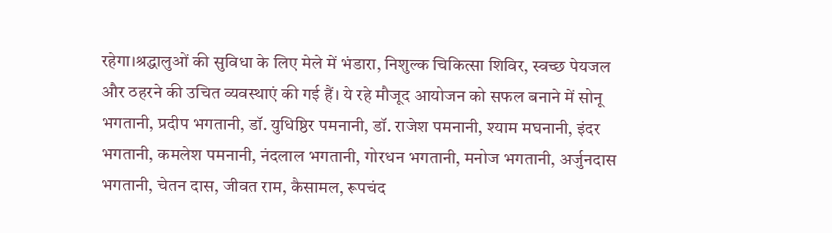रहेगा।श्रद्धालुओं की सुविधा के लिए मेले में भंडारा, निशुल्क चिकित्सा शिविर, स्वच्छ पेयजल और ठहरने की उचित व्यवस्थाएं की गई हैं। ये रहे मौजूद आयोजन को सफल बनाने में सोनू भगतानी, प्रदीप भगतानी, डॉ. युधिष्ठिर पमनानी, डॉ. राजेश पमनानी, श्याम मघनानी, इंदर भगतानी, कमलेश पमनानी, नंदलाल भगतानी, गोरधन भगतानी, मनोज भगतानी, अर्जुनदास भगतानी, चेतन दास, जीवत राम, कैसामल, रूपचंद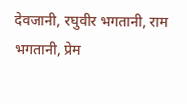देवजानी, रघुवीर भगतानी, राम भगतानी, प्रेम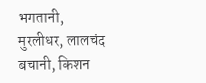भगतानी, मुरलीधर, लालचंद बचानी, किशन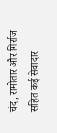चंद, रामोतार और गिर्राज सहित कई सेवादार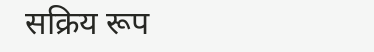सक्रिय रूप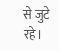से जुटे रहे।